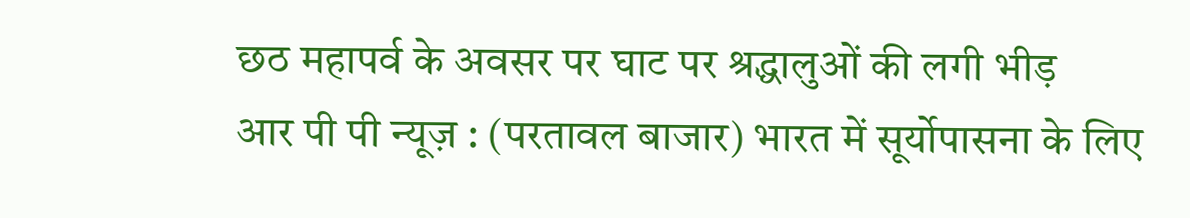छठ महापर्व के अवसर पर घाट पर श्रद्धालुओं की लगी भीड़
आर पी पी न्यूज़ : (परतावल बाजार) भारत में सूर्योपासना के लिए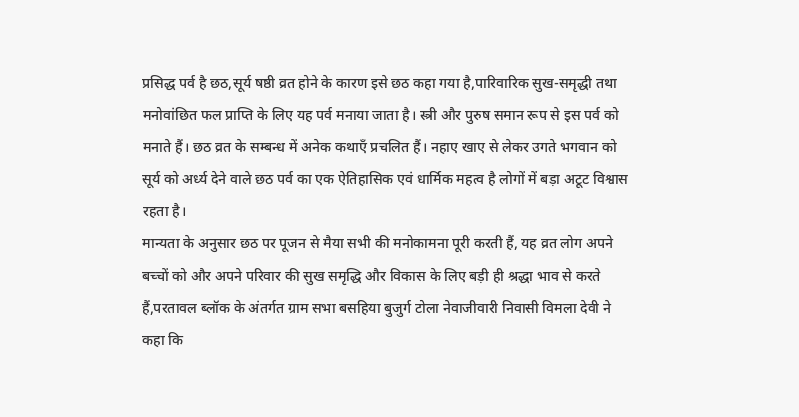प्रसिद्ध पर्व है छठ,सूर्य षष्ठी व्रत होने के कारण इसे छठ कहा गया है,पारिवारिक सुख-समृद्धी तथा मनोवांछित फल प्राप्ति के लिए यह पर्व मनाया जाता है। स्त्री और पुरुष समान रूप से इस पर्व को मनाते हैं। छठ व्रत के सम्बन्ध में अनेक कथाएँ प्रचलित हैं। नहाए खाए से लेकर उगते भगवान को सूर्य को अर्ध्य देने वाले छठ पर्व का एक ऐतिहासिक एवं धार्मिक महत्व है लोगों में बड़ा अटूट विश्वास रहता है।
मान्यता के अनुसार छठ पर पूजन से मैया सभी की मनोकामना पूरी करती हैं, यह व्रत लोग अपने बच्चों को और अपने परिवार की सुख समृद्धि और विकास के लिए बड़ी ही श्रद्धा भाव से करते हैं,परतावल ब्लॉक के अंतर्गत ग्राम सभा बसहिया बुजुर्ग टोला नेवाजीवारी निवासी विमला देवी ने कहा कि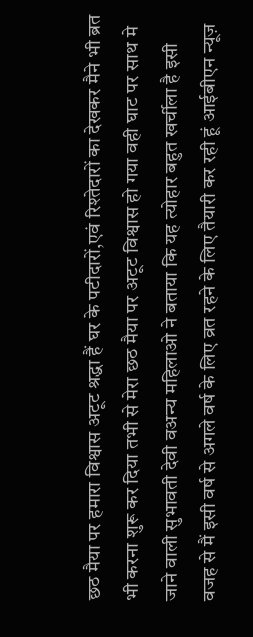छठ मैया पर हमारा विश्वास अटूट श्रद्धा हैं घर के पटीदारों,एवं रिश्तेदारों का देखकर मैने भी ब्रत भी करना शुरू कर दिया तभी से मेरा छठ मैया पर अटूट विश्वास हो गया वही घाट पर साथ मे जाने वाली सुभावती देवी वअन्य महिलाओ ने बताया कि यह त्योहार बहुत खर्चीला है इसी वजह से मैं इसी वर्ष से अगले वर्ष के लिए व्रत रहने के लिए तैयारी कर रही हूं आईबीएन न्यूज़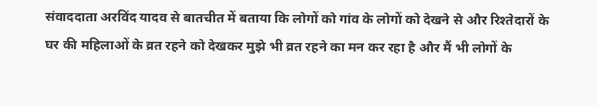संवाददाता अरविंद यादव से बातचीत में बताया कि लोगों को गांव के लोगों को देखने से और रिश्तेदारों के घर की महिलाओं के व्रत रहने को देखकर मुझे भी व्रत रहने का मन कर रहा है और मैं भी लोगों के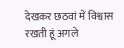देखकर छठवां में विश्वास रखती हूं अगले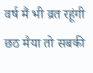वर्ष मैं भी व्रत रहूंगी छठ मैया तो सबकी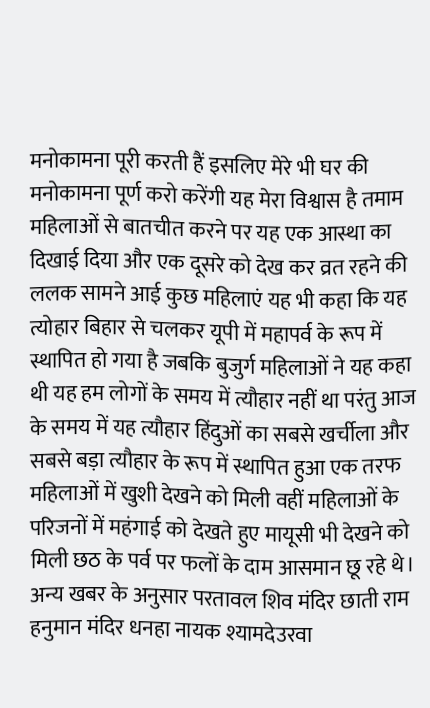मनोकामना पूरी करती हैं इसलिए मेरे भी घर की मनोकामना पूर्ण करो करेंगी यह मेरा विश्वास है तमाम महिलाओं से बातचीत करने पर यह एक आस्था का दिखाई दिया और एक दूसरे को देख कर व्रत रहने की ललक सामने आई कुछ महिलाएं यह भी कहा कि यह त्योहार बिहार से चलकर यूपी में महापर्व के रूप में स्थापित हो गया है जबकि बुजुर्ग महिलाओं ने यह कहा थी यह हम लोगों के समय में त्यौहार नहीं था परंतु आज के समय में यह त्यौहार हिंदुओं का सबसे खर्चीला और सबसे बड़ा त्यौहार के रूप में स्थापित हुआ एक तरफ महिलाओं में खुशी देखने को मिली वहीं महिलाओं के परिजनों में महंगाई को देखते हुए मायूसी भी देखने को मिली छठ के पर्व पर फलों के दाम आसमान छू रहे थे। अन्य खबर के अनुसार परतावल शिव मंदिर छाती राम हनुमान मंदिर धनहा नायक श्यामदेउरवा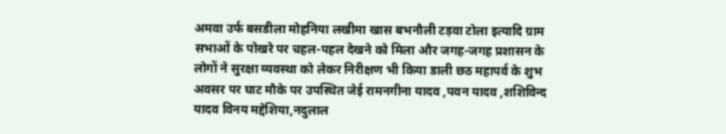अमवा उर्फ बसडीला मोहनिया लखीमा खास बभनौली टड़वा टोला इत्यादि ग्राम सभाओं के पोखरे पर चहल-पहल देखने को मिला और जगह-जगह प्रशासन के लोगों ने सुरक्षा व्यवस्था को लेकर निरीक्षण भी किया डाली छठ महापर्व के शुभ अवसर पर घाट मौके पर उपस्थित जेई रामनगीना यादव ,पवन यादव ,शशिविन्द यादव विनय मद्देशिया,नदुलाल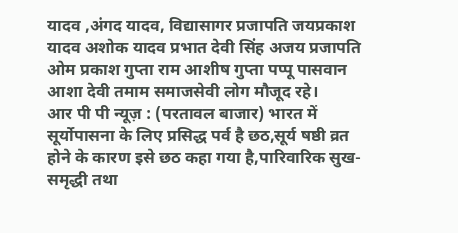यादव ,अंगद यादव, विद्यासागर प्रजापति जयप्रकाश यादव अशोक यादव प्रभात देवी सिंह अजय प्रजापति ओम प्रकाश गुप्ता राम आशीष गुप्ता पप्पू पासवान आशा देवी तमाम समाजसेवी लोग मौजूद रहे।
आर पी पी न्यूज़ : (परतावल बाजार) भारत में सूर्योपासना के लिए प्रसिद्ध पर्व है छठ,सूर्य षष्ठी व्रत होने के कारण इसे छठ कहा गया है,पारिवारिक सुख-समृद्धी तथा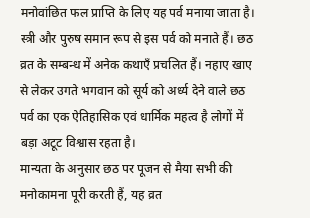मनोवांछित फल प्राप्ति के लिए यह पर्व मनाया जाता है। स्त्री और पुरुष समान रूप से इस पर्व को मनाते हैं। छठ व्रत के सम्बन्ध में अनेक कथाएँ प्रचलित हैं। नहाए खाए से लेकर उगते भगवान को सूर्य को अर्ध्य देने वाले छठ पर्व का एक ऐतिहासिक एवं धार्मिक महत्व है लोगों में बड़ा अटूट विश्वास रहता है।
मान्यता के अनुसार छठ पर पूजन से मैया सभी की मनोकामना पूरी करती हैं, यह व्रत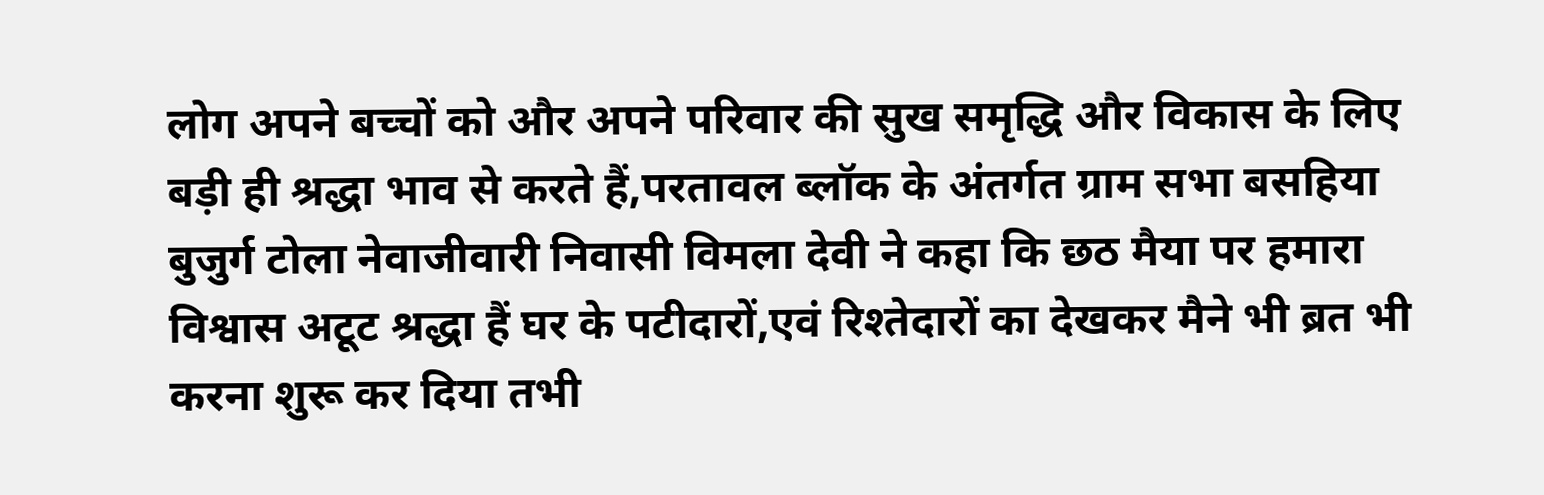लोग अपने बच्चों को और अपने परिवार की सुख समृद्धि और विकास के लिए बड़ी ही श्रद्धा भाव से करते हैं,परतावल ब्लॉक के अंतर्गत ग्राम सभा बसहिया बुजुर्ग टोला नेवाजीवारी निवासी विमला देवी ने कहा कि छठ मैया पर हमारा विश्वास अटूट श्रद्धा हैं घर के पटीदारों,एवं रिश्तेदारों का देखकर मैने भी ब्रत भी करना शुरू कर दिया तभी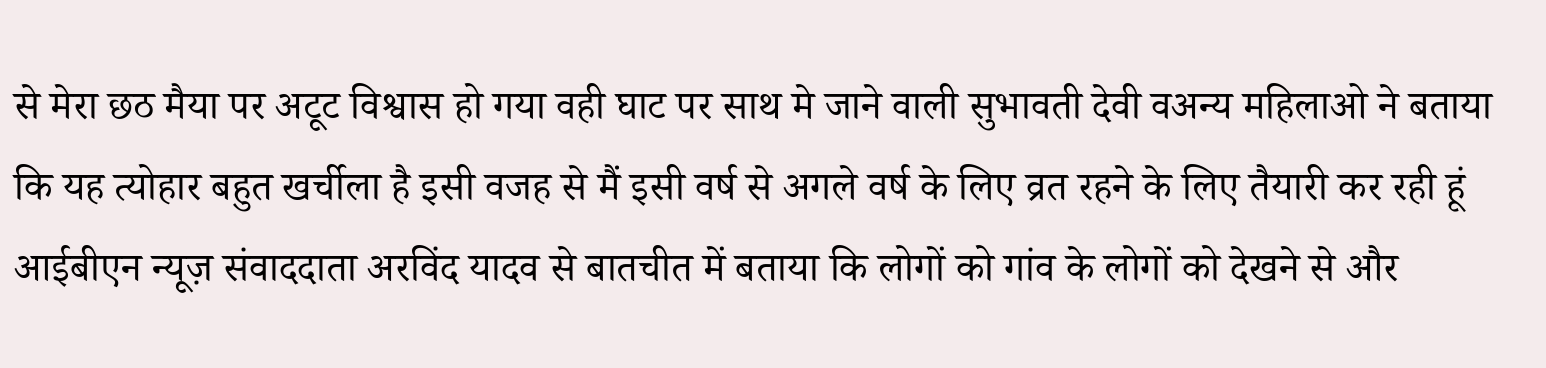से मेरा छठ मैया पर अटूट विश्वास हो गया वही घाट पर साथ मे जाने वाली सुभावती देवी वअन्य महिलाओ ने बताया कि यह त्योहार बहुत खर्चीला है इसी वजह से मैं इसी वर्ष से अगले वर्ष के लिए व्रत रहने के लिए तैयारी कर रही हूं आईबीएन न्यूज़ संवाददाता अरविंद यादव से बातचीत में बताया कि लोगों को गांव के लोगों को देखने से और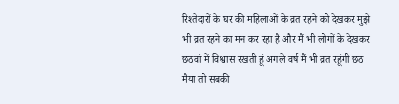रिश्तेदारों के घर की महिलाओं के व्रत रहने को देखकर मुझे भी व्रत रहने का मन कर रहा है और मैं भी लोगों के देखकर छठवां में विश्वास रखती हूं अगले वर्ष मैं भी व्रत रहूंगी छठ मैया तो सबकी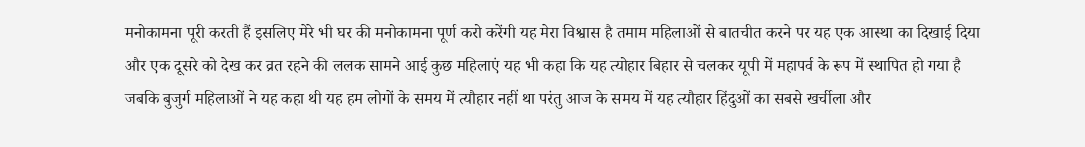मनोकामना पूरी करती हैं इसलिए मेरे भी घर की मनोकामना पूर्ण करो करेंगी यह मेरा विश्वास है तमाम महिलाओं से बातचीत करने पर यह एक आस्था का दिखाई दिया और एक दूसरे को देख कर व्रत रहने की ललक सामने आई कुछ महिलाएं यह भी कहा कि यह त्योहार बिहार से चलकर यूपी में महापर्व के रूप में स्थापित हो गया है जबकि बुजुर्ग महिलाओं ने यह कहा थी यह हम लोगों के समय में त्यौहार नहीं था परंतु आज के समय में यह त्यौहार हिंदुओं का सबसे खर्चीला और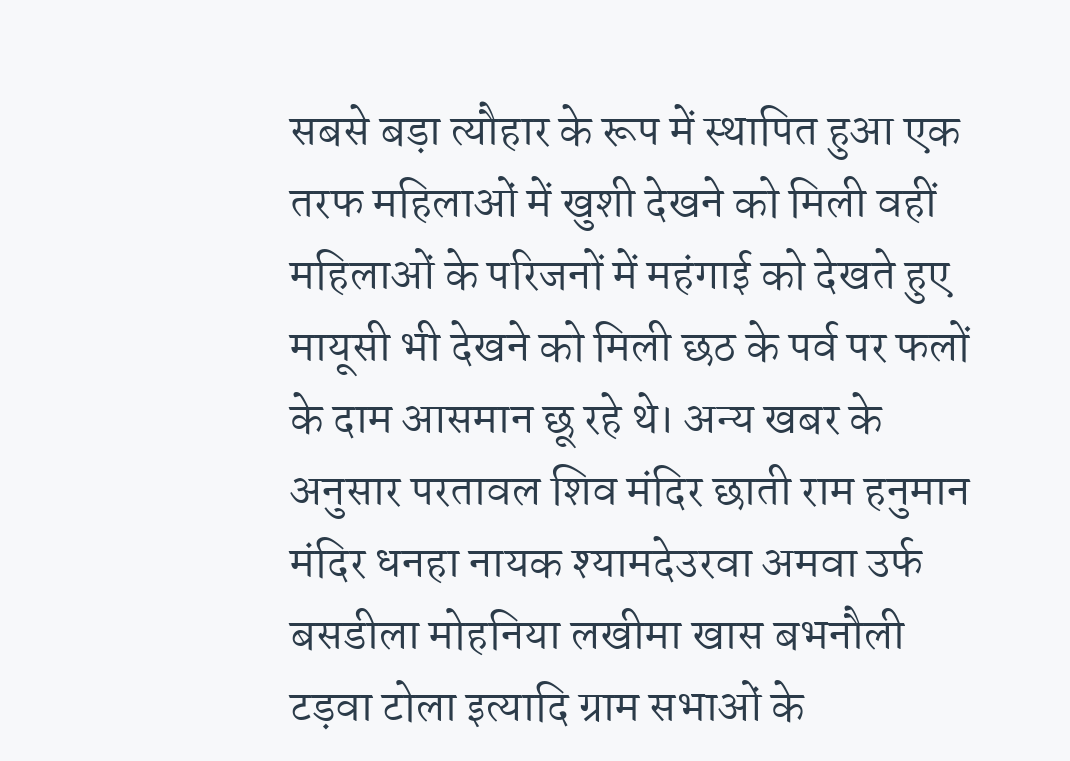सबसे बड़ा त्यौहार के रूप में स्थापित हुआ एक तरफ महिलाओं में खुशी देखने को मिली वहीं महिलाओं के परिजनों में महंगाई को देखते हुए मायूसी भी देखने को मिली छठ के पर्व पर फलों के दाम आसमान छू रहे थे। अन्य खबर के अनुसार परतावल शिव मंदिर छाती राम हनुमान मंदिर धनहा नायक श्यामदेउरवा अमवा उर्फ बसडीला मोहनिया लखीमा खास बभनौली टड़वा टोला इत्यादि ग्राम सभाओं के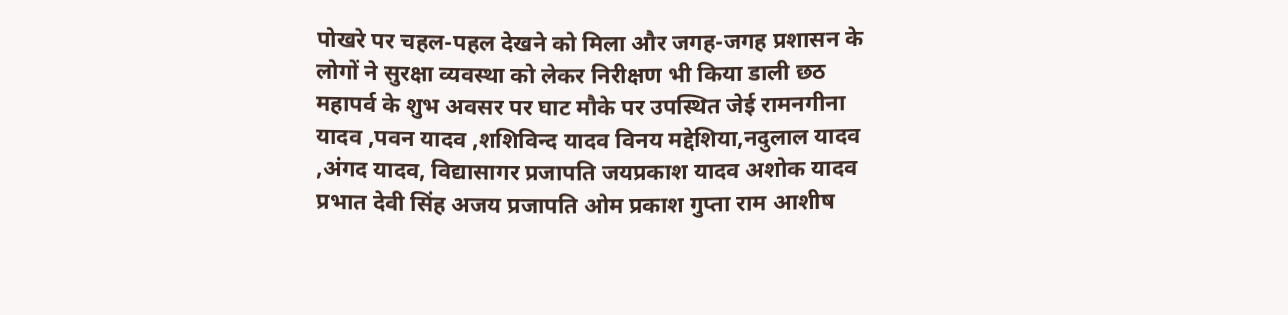पोखरे पर चहल-पहल देखने को मिला और जगह-जगह प्रशासन के लोगों ने सुरक्षा व्यवस्था को लेकर निरीक्षण भी किया डाली छठ महापर्व के शुभ अवसर पर घाट मौके पर उपस्थित जेई रामनगीना यादव ,पवन यादव ,शशिविन्द यादव विनय मद्देशिया,नदुलाल यादव ,अंगद यादव, विद्यासागर प्रजापति जयप्रकाश यादव अशोक यादव प्रभात देवी सिंह अजय प्रजापति ओम प्रकाश गुप्ता राम आशीष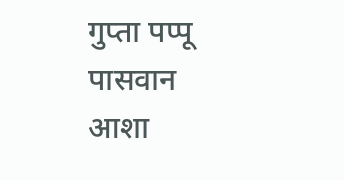गुप्ता पप्पू पासवान आशा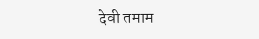देवी तमाम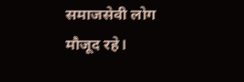समाजसेवी लोग मौजूद रहे।